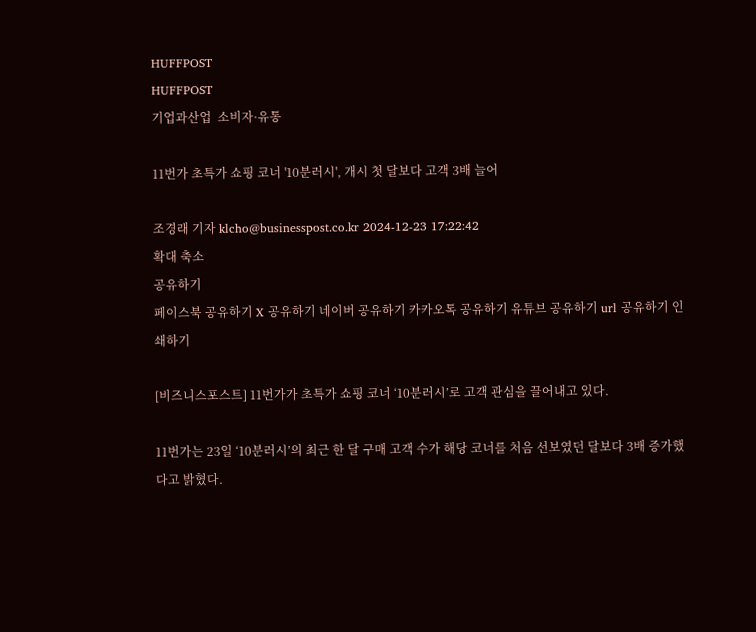HUFFPOST
HUFFPOST
기업과산업  소비자·유통

11번가 초특가 쇼핑 코너 '10분러시', 개시 첫 달보다 고객 3배 늘어

조경래 기자 klcho@businesspost.co.kr 2024-12-23 17:22:42
확대 축소
공유하기
페이스북 공유하기 X 공유하기 네이버 공유하기 카카오톡 공유하기 유튜브 공유하기 url 공유하기 인쇄하기

[비즈니스포스트] 11번가가 초특가 쇼핑 코너 ‘10분러시’로 고객 관심을 끌어내고 있다.

11번가는 23일 ‘10분러시’의 최근 한 달 구매 고객 수가 해당 코너를 처음 선보였던 달보다 3배 증가했다고 밝혔다.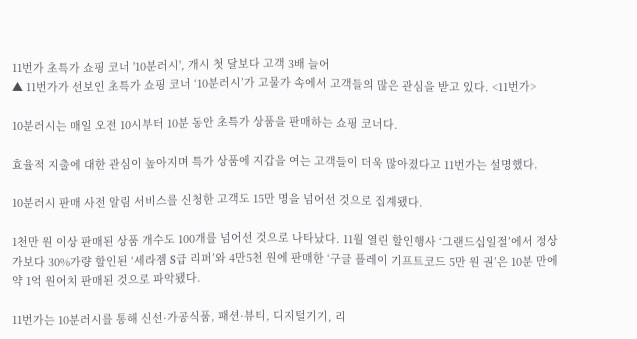11번가 초특가 쇼핑 코너 '10분러시', 개시 첫 달보다 고객 3배 늘어
▲ 11번가가 선보인 초특가 쇼핑 코너 ‘10분러시’가 고물가 속에서 고객들의 많은 관심을 받고 있다. <11번가>

10분러시는 매일 오전 10시부터 10분 동안 초특가 상품을 판매하는 쇼핑 코너다.

효율적 지출에 대한 관심이 높아지며 특가 상품에 지갑을 여는 고객들이 더욱 많아졌다고 11번가는 설명했다.

10분러시 판매 사전 알림 서비스를 신청한 고객도 15만 명을 넘어선 것으로 집계됐다.

1천만 원 이상 판매된 상품 개수도 100개를 넘어선 것으로 나타났다. 11월 열린 할인행사 ‘그랜드십일절’에서 정상가보다 30%가량 할인된 ‘세라젬 S급 리퍼’와 4만5천 원에 판매한 ‘구글 플레이 기프트코드 5만 원 권’은 10분 만에 약 1억 원어치 판매된 것으로 파악됐다.

11번가는 10분러시를 통해 신선·가공식품, 패션·뷰티, 디지털기기, 리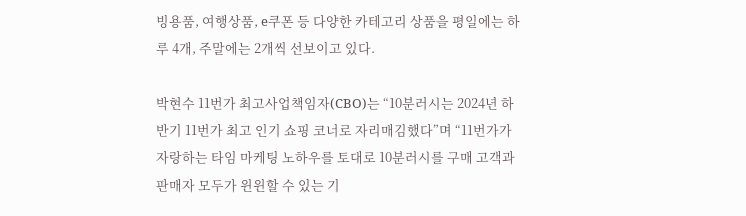빙용품, 여행상품, e쿠폰 등 다양한 카테고리 상품을 평일에는 하루 4개, 주말에는 2개씩 선보이고 있다.

박현수 11번가 최고사업책임자(CBO)는 “10분러시는 2024년 하반기 11번가 최고 인기 쇼핑 코너로 자리매김했다”며 “11번가가 자랑하는 타임 마케팅 노하우를 토대로 10분러시를 구매 고객과 판매자 모두가 윈윈할 수 있는 기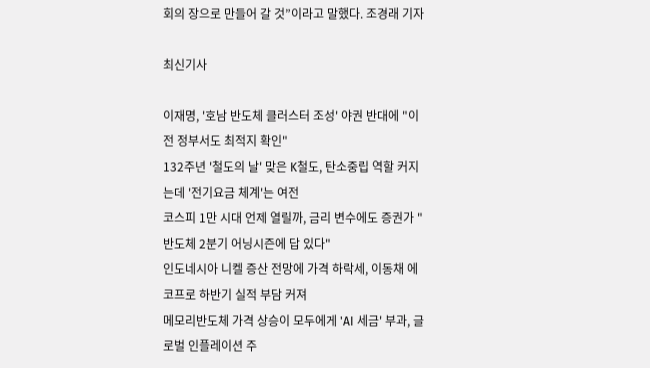회의 장으로 만들어 갈 것”이라고 말했다. 조경래 기자

최신기사

이재명, '호남 반도체 클러스터 조성' 야권 반대에 "이전 정부서도 최적지 확인"
132주년 '철도의 날' 맞은 K철도, 탄소중립 역할 커지는데 '전기요금 체계'는 여전
코스피 1만 시대 언제 열릴까, 금리 변수에도 증권가 "반도체 2분기 어닝시즌에 답 있다"
인도네시아 니켈 증산 전망에 가격 하락세, 이동채 에코프로 하반기 실적 부담 커져
메모리반도체 가격 상승이 모두에게 'AI 세금' 부과, 글로벌 인플레이션 주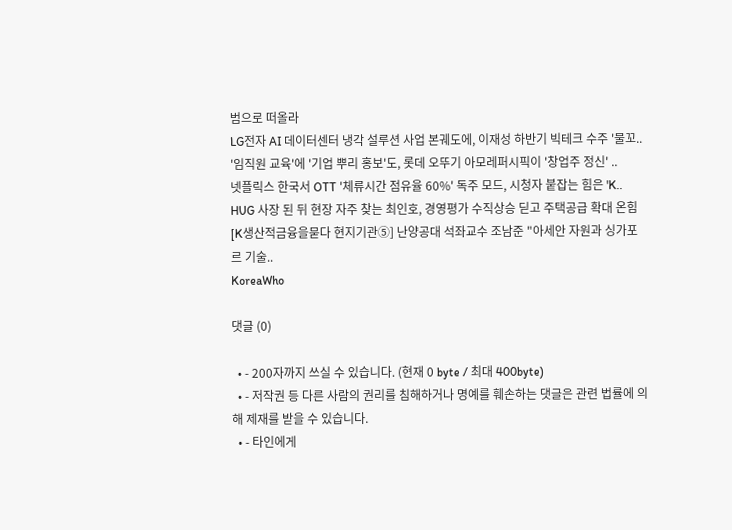범으로 떠올라
LG전자 AI 데이터센터 냉각 설루션 사업 본궤도에, 이재성 하반기 빅테크 수주 '물꼬..
'임직원 교육'에 '기업 뿌리 홍보'도, 롯데 오뚜기 아모레퍼시픽이 '창업주 정신' ..
넷플릭스 한국서 OTT '체류시간 점유율 60%' 독주 모드, 시청자 붙잡는 힘은 'K..
HUG 사장 된 뒤 현장 자주 찾는 최인호, 경영평가 수직상승 딛고 주택공급 확대 온힘
[K생산적금융을묻다 현지기관⑤] 난양공대 석좌교수 조남준 "아세안 자원과 싱가포르 기술..
KoreaWho

댓글 (0)

  • - 200자까지 쓰실 수 있습니다. (현재 0 byte / 최대 400byte)
  • - 저작권 등 다른 사람의 권리를 침해하거나 명예를 훼손하는 댓글은 관련 법률에 의해 제재를 받을 수 있습니다.
  • - 타인에게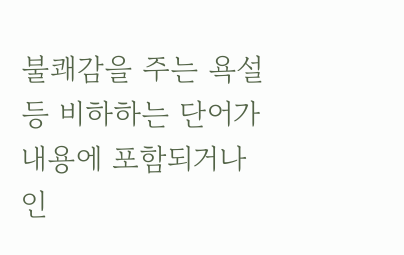불쾌감을 주는 욕설 등 비하하는 단어가 내용에 포함되거나 인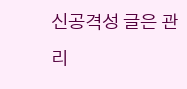신공격성 글은 관리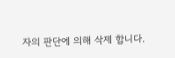자의 판단에 의해 삭제 합니다.